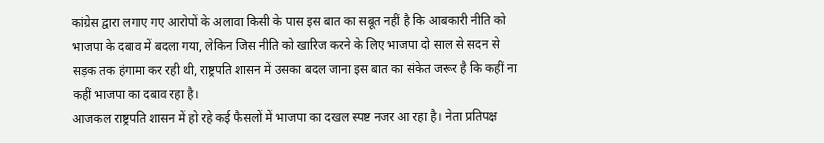कांग्रेस द्वारा लगाए गए आरोपों के अलावा किसी के पास इस बात का सबूत नहीं है कि आबकारी नीति को भाजपा के दबाव में बदला गया, लेकिन जिस नीति को खारिज करने के लिए भाजपा दो साल से सदन से सड़क तक हंगामा कर रही थी, राष्ट्रपति शासन में उसका बदल जाना इस बात का संकेत जरूर है कि कहीं ना कहीं भाजपा का दबाव रहा है।
आजकल राष्ट्रपति शासन में हो रहे कई फैसलों में भाजपा का दखल स्पष्ट नजर आ रहा है। नेता प्रतिपक्ष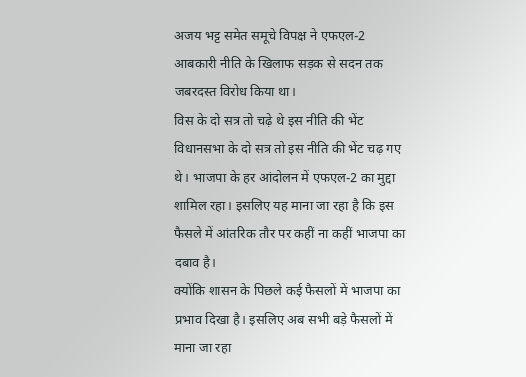अजय भट्ट समेत समूचे विपक्ष ने एफएल-2 आबकारी नीति के खिलाफ सड़क से सदन तक जबरदस्त विरोध किया था।
विस के दो सत्र तो चढ़े थे इस नीति की भेंट
विधानसभा के दो सत्र तो इस नीति की भेंट चढ़ गए थे। भाजपा के हर आंदोलन में एफएल-2 का मुद्दा शामिल रहा। इसलिए यह माना जा रहा है कि इस फैसले में आंतरिक तौर पर कहीं ना कहीं भाजपा का दबाव है।
क्योंकि शासन के पिछले कई फैसलों में भाजपा का प्रभाव दिखा है। इसलिए अब सभी बड़े फैसलों में माना जा रहा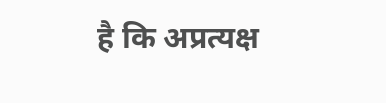है कि अप्रत्यक्ष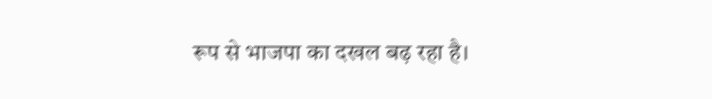रूप से भाजपा का दखल बढ़ रहा है।